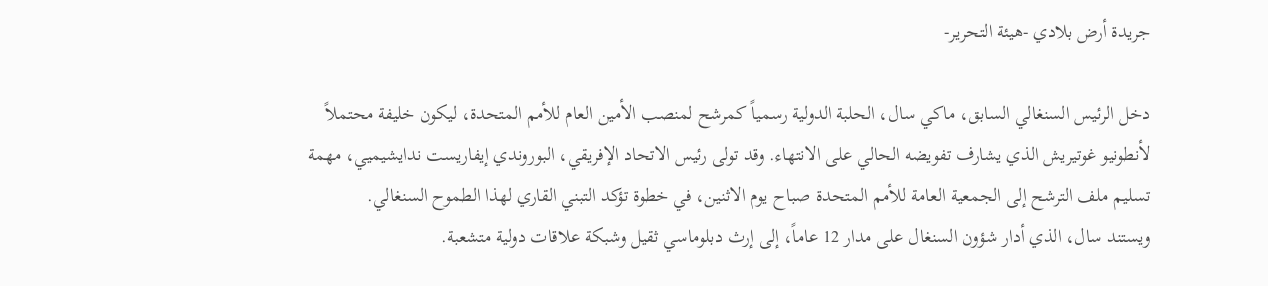جريدة أرض بلادي -هيئة التحرير-

دخل الرئيس السنغالي السابق، ماكي سال، الحلبة الدولية رسمياً كمرشح لمنصب الأمين العام للأمم المتحدة، ليكون خليفة محتملاً لأنطونيو غوتيريش الذي يشارف تفويضه الحالي على الانتهاء. وقد تولى رئيس الاتحاد الإفريقي، البوروندي إيفاريست ندايشيميي، مهمة تسليم ملف الترشح إلى الجمعية العامة للأمم المتحدة صباح يوم الاثنين، في خطوة تؤكد التبني القاري لهذا الطموح السنغالي.
ويستند سال، الذي أدار شؤون السنغال على مدار 12 عاماً، إلى إرث دبلوماسي ثقيل وشبكة علاقات دولية متشعبة.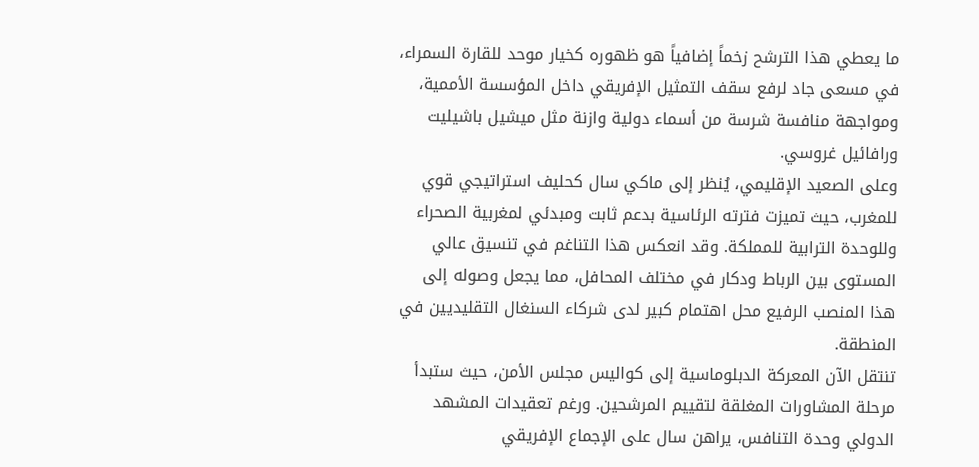ما يعطي هذا الترشح زخماً إضافياً هو ظهوره كخيار موحد للقارة السمراء، في مسعى جاد لرفع سقف التمثيل الإفريقي داخل المؤسسة الأممية، ومواجهة منافسة شرسة من أسماء دولية وازنة مثل ميشيل باشيليت ورافائيل غروسي.
وعلى الصعيد الإقليمي، يُنظر إلى ماكي سال كحليف استراتيجي قوي للمغرب، حيث تميزت فترته الرئاسية بدعم ثابت ومبدئي لمغربية الصحراء وللوحدة الترابية للمملكة. وقد انعكس هذا التناغم في تنسيق عالي المستوى بين الرباط ودكار في مختلف المحافل، مما يجعل وصوله إلى هذا المنصب الرفيع محل اهتمام كبير لدى شركاء السنغال التقليديين في المنطقة.
تنتقل الآن المعركة الدبلوماسية إلى كواليس مجلس الأمن، حيث ستبدأ مرحلة المشاورات المغلقة لتقييم المرشحين. ورغم تعقيدات المشهد الدولي وحدة التنافس، يراهن سال على الإجماع الإفريقي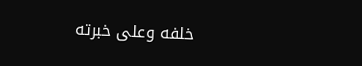خلفه وعلى خبرته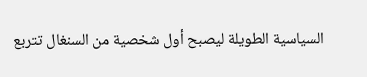السياسية الطويلة ليصبح أول شخصية من السنغال تتربع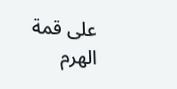على قمة الهرم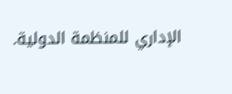الإداري للمنظمة الدولية.